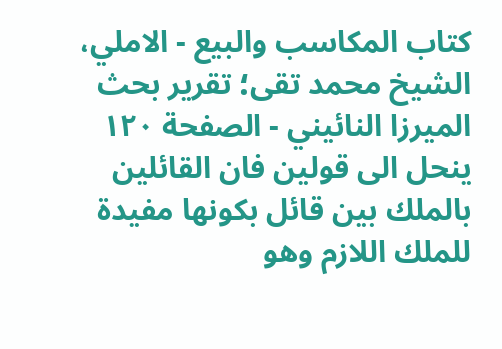كتاب المكاسب والبيع - الاملي، الشيخ محمد تقى؛ تقرير بحث الميرزا النائيني - الصفحة ١٢٠
ينحل الى قولين فان القائلين بالملك بين قائل بكونها مفيدة للملك اللازم وهو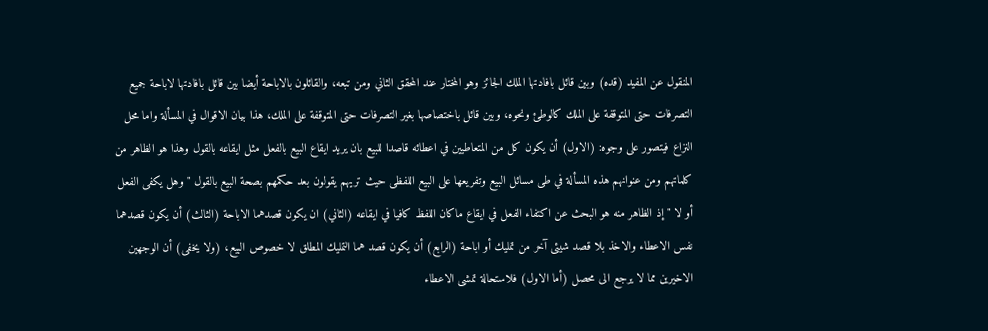المنقول عن المفيد (قده) وبين قائل بافادتها الملك الجائز وهو المختار عند المحقق الثاني ومن تبعه، والقائلون بالاباحة أيضا بين قائل بافادتها لاباحة جميع التصرفات حتى المتوقفة على الملك كالوطئ ونحوه، وبين قائل باختصاصها بغير التصرفات حتى المتوقفة على الملك، هذا بيان الاقوال في المسألة واما محل النزاع فيتصور على وجوه: (الاول) أن يكون كل من المتعاطيين في اعطائه قاصدا للبيع بان يريد ايقاع البيع بالفعل مثل ايقاعه بالقول وهذا هو الظاهر من كلماتهم ومن عنوانهم هذه المسألة في طى مسائل البيع وتفريعها على البيع اللفظى حيث تريهم يقولون بعد حكمهم بصحة البيع بالقول " وهل يكفى الفعل أو لا " إذ الظاهر منه هو البحث عن اكتفاء الفعل في ايقاع ماكان اللفظ كافيا في ايقاعه (الثاني) ان يكون قصدهما الاباحة (الثالث) أن يكون قصدهما نفس الاعطاء والاخذ بلا قصد شيئى آخر من تمليك أو اباحة (الرابع) أن يكون قصد هما التمليك المطلق لا خصوص البيع، (ولا يخفى) أن الوجهين الاخيرين مما لا يرجع الى محصل (أما الاول) فلاستحالة تمشى الاعطاء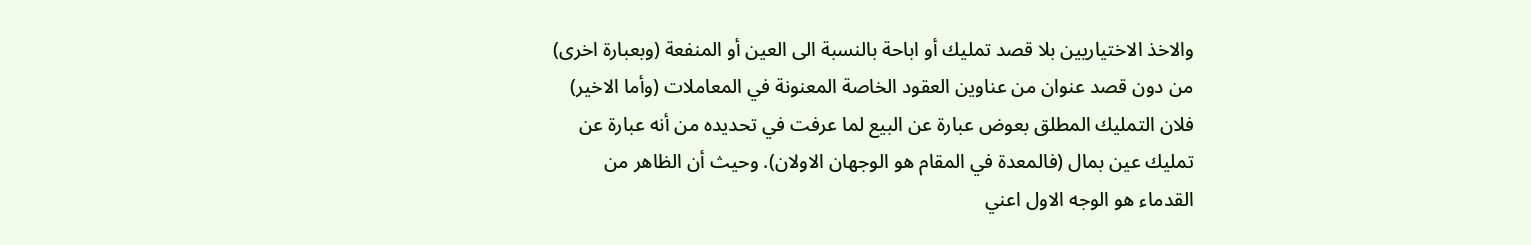والاخذ الاختياريين بلا قصد تمليك أو اباحة بالنسبة الى العين أو المنفعة (وبعبارة اخرى) من دون قصد عنوان من عناوين العقود الخاصة المعنونة في المعاملات (وأما الاخير) فلان التمليك المطلق بعوض عبارة عن البيع لما عرفت في تحديده من أنه عبارة عن تمليك عين بمال (فالمعدة في المقام هو الوجهان الاولان). وحيث أن الظاهر من القدماء هو الوجه الاول اعني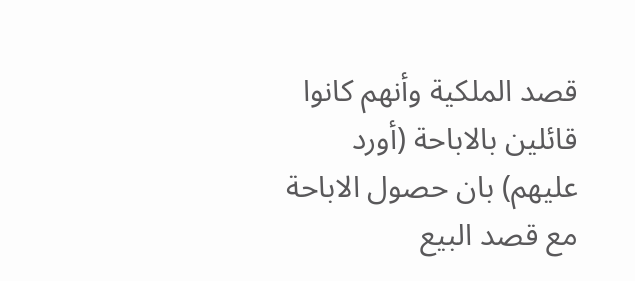قصد الملكية وأنهم كانوا قائلين بالاباحة (أورد عليهم) بان حصول الاباحة مع قصد البيع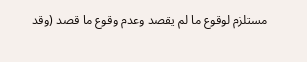مستلزم لوقوع ما لم يقصد وعدم وقوع ما قصد (وقد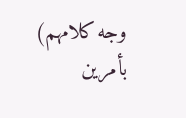وجه كلامهم) بأمرين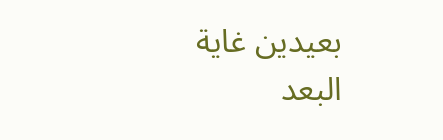بعيدين غاية البعد